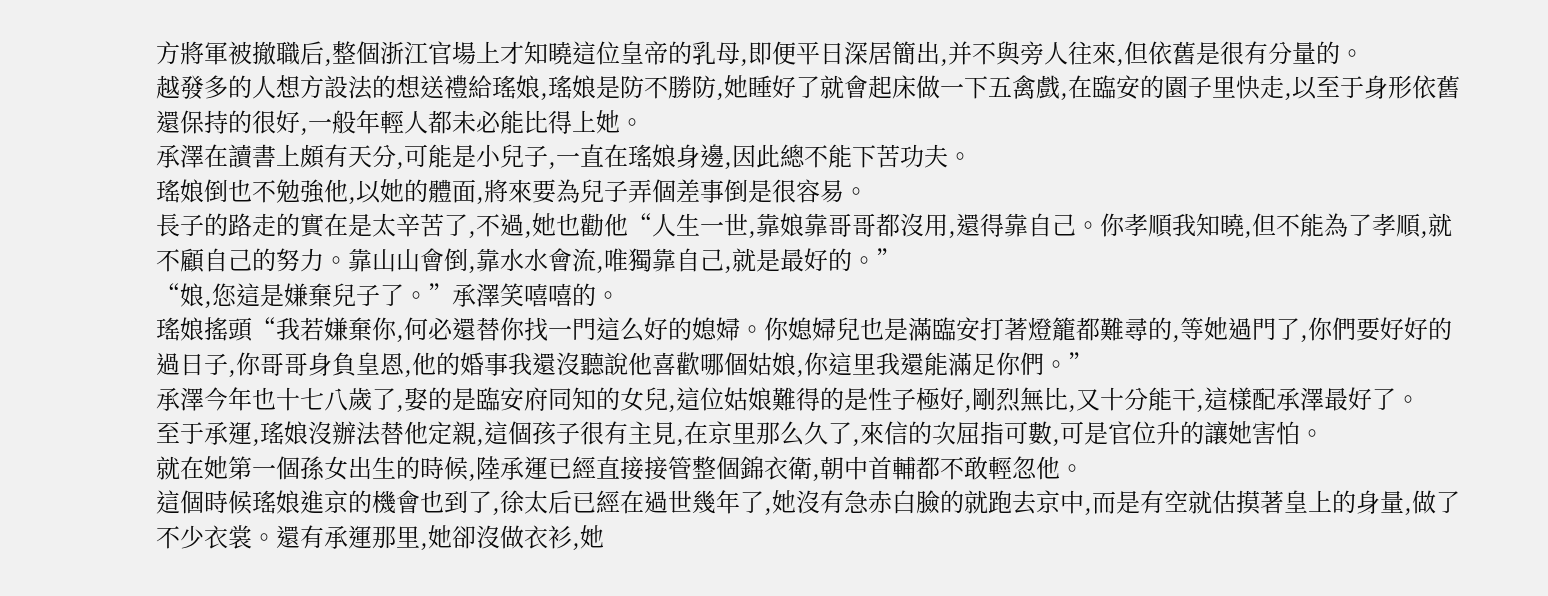方將軍被撤職后,整個浙江官場上才知曉這位皇帝的乳母,即便平日深居簡出,并不與旁人往來,但依舊是很有分量的。
越發多的人想方設法的想送禮給瑤娘,瑤娘是防不勝防,她睡好了就會起床做一下五禽戲,在臨安的園子里快走,以至于身形依舊還保持的很好,一般年輕人都未必能比得上她。
承澤在讀書上頗有天分,可能是小兒子,一直在瑤娘身邊,因此總不能下苦功夫。
瑤娘倒也不勉強他,以她的體面,將來要為兒子弄個差事倒是很容易。
長子的路走的實在是太辛苦了,不過,她也勸他“人生一世,靠娘靠哥哥都沒用,還得靠自己。你孝順我知曉,但不能為了孝順,就不顧自己的努力。靠山山會倒,靠水水會流,唯獨靠自己,就是最好的。”
“娘,您這是嫌棄兒子了。”承澤笑嘻嘻的。
瑤娘搖頭“我若嫌棄你,何必還替你找一門這么好的媳婦。你媳婦兒也是滿臨安打著燈籠都難尋的,等她過門了,你們要好好的過日子,你哥哥身負皇恩,他的婚事我還沒聽說他喜歡哪個姑娘,你這里我還能滿足你們。”
承澤今年也十七八歲了,娶的是臨安府同知的女兒,這位姑娘難得的是性子極好,剛烈無比,又十分能干,這樣配承澤最好了。
至于承運,瑤娘沒辦法替他定親,這個孩子很有主見,在京里那么久了,來信的次屈指可數,可是官位升的讓她害怕。
就在她第一個孫女出生的時候,陸承運已經直接接管整個錦衣衛,朝中首輔都不敢輕忽他。
這個時候瑤娘進京的機會也到了,徐太后已經在過世幾年了,她沒有急赤白臉的就跑去京中,而是有空就估摸著皇上的身量,做了不少衣裳。還有承運那里,她卻沒做衣衫,她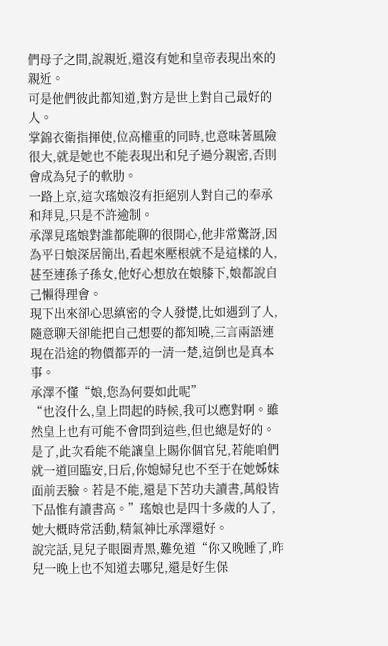們母子之間,說親近,還沒有她和皇帝表現出來的親近。
可是他們彼此都知道,對方是世上對自己最好的人。
掌錦衣衛指揮使,位高權重的同時,也意味著風險很大,就是她也不能表現出和兒子過分親密,否則會成為兒子的軟肋。
一路上京,這次瑤娘沒有拒絕別人對自己的奉承和拜見,只是不許逾制。
承澤見瑤娘對誰都能聊的很開心,他非常驚訝,因為平日娘深居簡出,看起來壓根就不是這樣的人,甚至連孫子孫女,他好心想放在娘膝下,娘都說自己懶得理會。
現下出來卻心思縝密的令人發憷,比如遇到了人,隨意聊天卻能把自己想要的都知曉,三言兩語連現在沿途的物價都弄的一清一楚,這倒也是真本事。
承澤不懂“娘,您為何要如此呢”
“也沒什么,皇上問起的時候,我可以應對啊。雖然皇上也有可能不會問到這些,但也總是好的。是了,此次看能不能讓皇上賜你個官兒,若能咱們就一道回臨安,日后,你媳婦兒也不至于在她姊妹面前丟臉。若是不能,還是下苦功夫讀書,萬般皆下品惟有讀書高。”瑤娘也是四十多歲的人了,她大概時常活動,精氣神比承澤還好。
說完話,見兒子眼圈青黑,難免道“你又晚睡了,昨兒一晚上也不知道去哪兒,還是好生保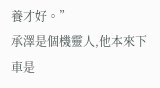養才好。”
承澤是個機靈人,他本來下車是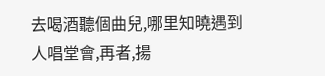去喝酒聽個曲兒,哪里知曉遇到人唱堂會,再者,揚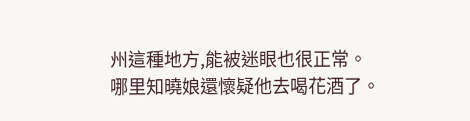州這種地方,能被迷眼也很正常。
哪里知曉娘還懷疑他去喝花酒了。